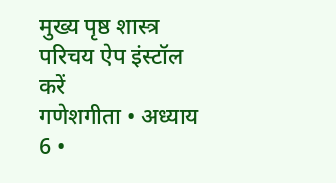मुख्य पृष्ठ शास्त्र परिचय ऐप इंस्टॉल करें
गणेशगीता • अध्याय 6 •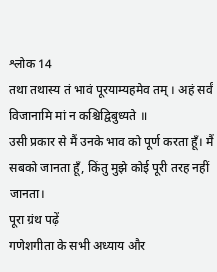श्लोक 14
तथा तथास्य तं भावं पूरयाम्यहमेव तम् । अहं सर्वं विजानामि मां न कश्चिद्विबुध्यते ॥
उसी प्रकार से मैं उनके भाव को पूर्ण करता हूँ। मैं सबको जानता हूँ, किंतु मुझे कोई पूरी तरह नहीं जानता।
पूरा ग्रंथ पढ़ें
गणेशगीता के सभी अध्याय और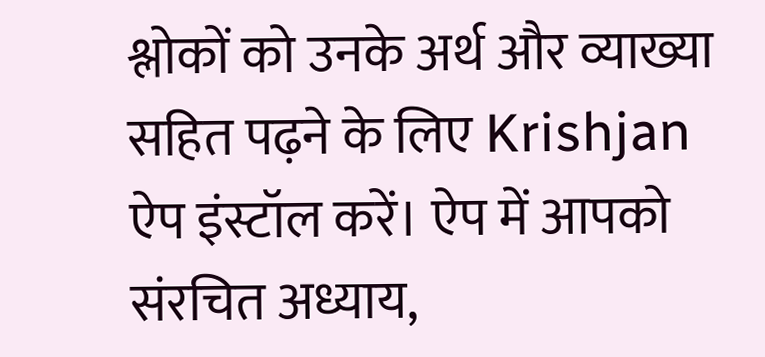श्लोकों को उनके अर्थ और व्याख्या सहित पढ़ने के लिए Krishjan ऐप इंस्टॉल करें। ऐप में आपको संरचित अध्याय,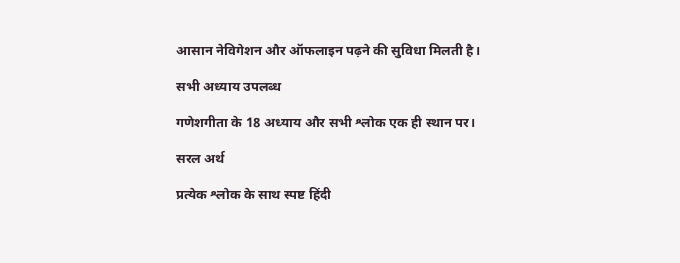आसान नेविगेशन और ऑफलाइन पढ़ने की सुविधा मिलती है।

सभी अध्याय उपलब्ध

गणेशगीता के 18 अध्याय और सभी श्लोक एक ही स्थान पर।

सरल अर्थ

प्रत्येक श्लोक के साथ स्पष्ट हिंदी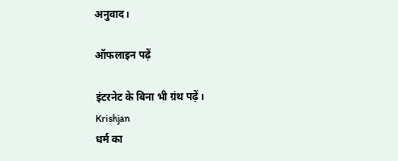अनुवाद।

ऑफलाइन पढ़ें

इंटरनेट के बिना भी ग्रंथ पढ़ें।
Krishjan
धर्म का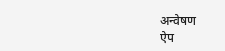अन्वेषण
ऐप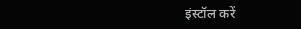इंस्टॉल करें